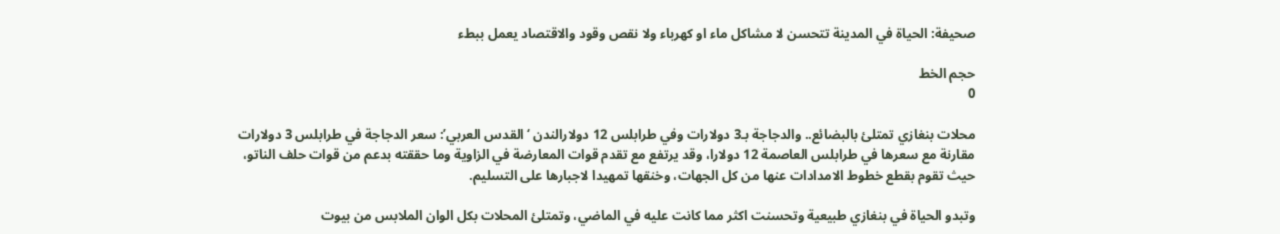صحيفة: الحياة في المدينة تتحسن لا مشاكل ماء او كهرباء ولا نقص وقود والاقتصاد يعمل ببطء

حجم الخط
0

محلات بنغازي تمتلئ بالبضائع.. والدجاجة بـ3 دولارات وفي طرابلس 12 دولارالندن ‘القدس العربي’: سعر الدجاجة في طرابلس 3 دولارات مقارنة مع سعرها في طرابلس العاصمة 12 دولارا، وقد يرتفع مع تقدم قوات المعارضة في الزاوية وما حققته بدعم من قوات حلف الناتو، حيث تقوم بقطع خطوط الامدادات عنها من كل الجهات، وخنقها تمهيدا لاجبارها على التسليم.

وتبدو الحياة في بنغازي طبيعية وتحسنت اكثر مما كانت عليه في الماضي، وتمتلئ المحلات بكل الوان الملابس من بيوت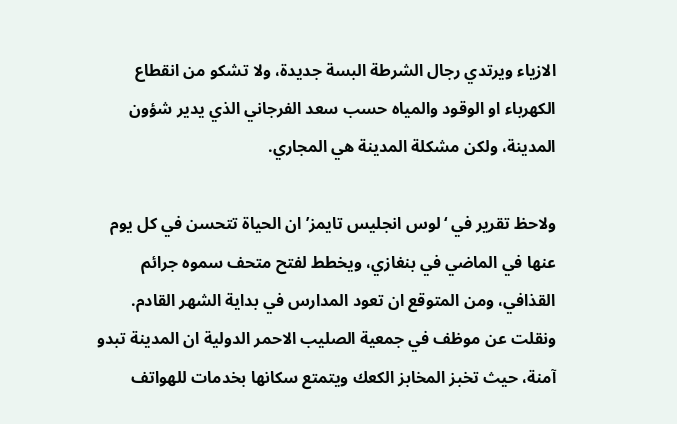الازياء ويرتدي رجال الشرطة البسة جديدة، ولا تشكو من انقطاع الكهرباء او الوقود والمياه حسب سعد الفرجاني الذي يدير شؤون المدينة، ولكن مشكلة المدينة هي المجاري.

ولاحظ تقرير في ‘لوس انجليس تايمز’ ان الحياة تتحسن في كل يوم عنها في الماضي في بنغازي، ويخطط لفتح متحف سموه جرائم القذافي، ومن المتوقع ان تعود المدارس في بداية الشهر القادم. ونقلت عن موظف في جمعية الصليب الاحمر الدولية ان المدينة تبدو آمنة، حيث تخبز المخابز الكعك ويتمتع سكانها بخدمات للهواتف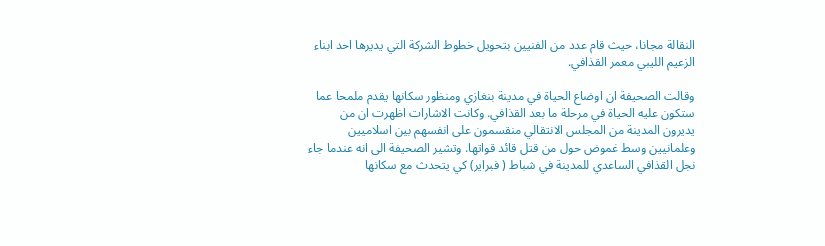النقالة مجانا، حيث قام عدد من الفنيين بتحويل خطوط الشركة التي يديرها احد ابناء الزعيم الليبي معمر القذافي.

وقالت الصحيفة ان اوضاع الحياة في مدينة بنغازي ومنظور سكانها يقدم ملمحا عما ستكون عليه الحياة في مرحلة ما بعد القذافي. وكانت الاشارات اظهرت ان من يديرون المدينة من المجلس الانتقالي منقسمون على انفسهم بين اسلاميين وعلمانيين وسط غموض حول من قتل قائد قواتها. وتشير الصحيفة الى انه عندما جاء نجل القذافي الساعدي للمدينة في شباط ( فبراير) كي يتحدث مع سكانها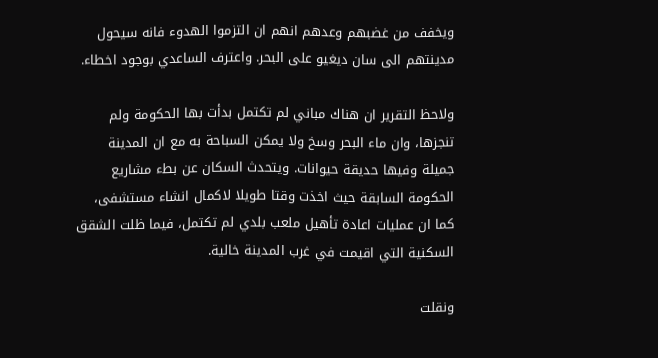ويخفف من غضبهم وعدهم انهم ان التزموا الهدوء فانه سيحول مدينتهم الى سان ديغيو على البحر. واعترف الساعدي بوجود اخطاء.

ولاحظ التقرير ان هناك مباني لم تكتمل بدأت بها الحكومة ولم تنجزها، وان ماء البحر وسخ ولا يمكن السباحة به مع ان المدينة جميلة وفيها حديقة حيوانات. ويتحدث السكان عن بطء مشاريع الحكومة السابقة حيث اخذت وقتا طويلا لاكمال انشاء مستشفى، كما ان عمليات اعادة تأهيل ملعب بلدي لم تكتمل، فيما ظلت الشقق السكنية التي اقيمت في غرب المدينة خالية.

ونقلت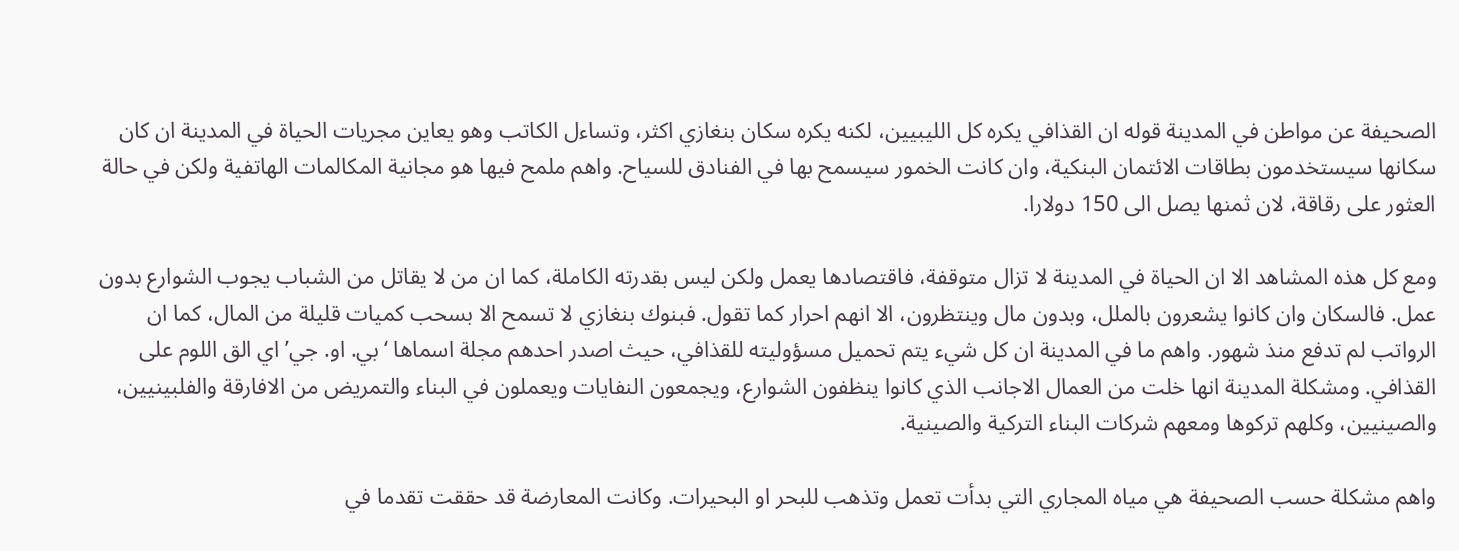الصحيفة عن مواطن في المدينة قوله ان القذافي يكره كل الليبيين، لكنه يكره سكان بنغازي اكثر، وتساءل الكاتب وهو يعاين مجريات الحياة في المدينة ان كان سكانها سيستخدمون بطاقات الائتمان البنكية، وان كانت الخمور سيسمح بها في الفنادق للسياح. واهم ملمح فيها هو مجانية المكالمات الهاتفية ولكن في حالة العثور على رقاقة، لان ثمنها يصل الى 150 دولارا.

ومع كل هذه المشاهد الا ان الحياة في المدينة لا تزال متوقفة، فاقتصادها يعمل ولكن ليس بقدرته الكاملة، كما ان من لا يقاتل من الشباب يجوب الشوارع بدون عمل. فالسكان وان كانوا يشعرون بالملل، وبدون مال وينتظرون، الا انهم احرار كما تقول. فبنوك بنغازي لا تسمح الا بسحب كميات قليلة من المال، كما ان الرواتب لم تدفع منذ شهور. واهم ما في المدينة ان كل شيء يتم تحميل مسؤوليته للقذافي، حيث اصدر احدهم مجلة اسماها ‘بي. او. جي’ اي الق اللوم على القذافي. ومشكلة المدينة انها خلت من العمال الاجانب الذي كانوا ينظفون الشوارع، ويجمعون النفايات ويعملون في البناء والتمريض من الافارقة والفلبينيين، والصينيين، وكلهم تركوها ومعهم شركات البناء التركية والصينية.

واهم مشكلة حسب الصحيفة هي مياه المجاري التي بدأت تعمل وتذهب للبحر او البحيرات. وكانت المعارضة قد حققت تقدما في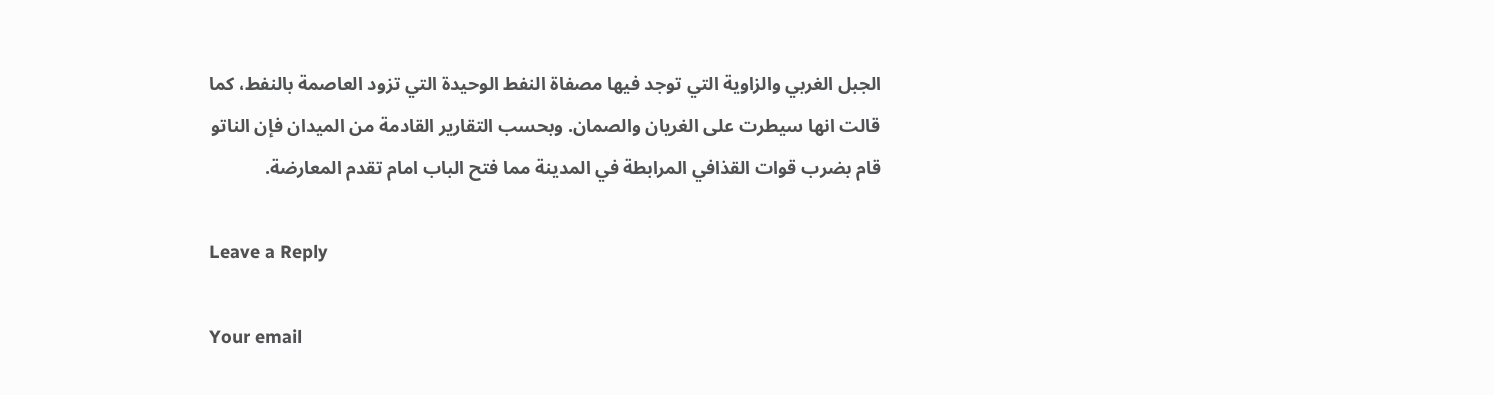الجبل الغربي والزاوية التي توجد فيها مصفاة النفط الوحيدة التي تزود العاصمة بالنفط، كما قالت انها سيطرت على الغريان والصمان. وبحسب التقارير القادمة من الميدان فإن الناتو قام بضرب قوات القذافي المرابطة في المدينة مما فتح الباب امام تقدم المعارضة.

Leave a Reply

Your email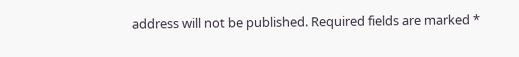address will not be published. Required fields are marked *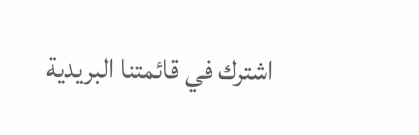اشترك في قائمتنا البريدية